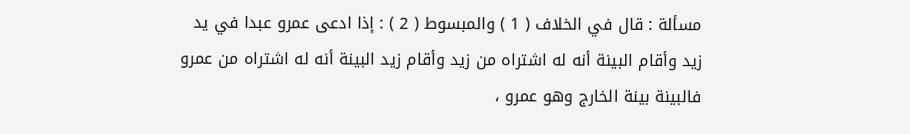مسألة : قال في الخلاف ( 1 ) والمبسوط ( 2 ) : إذا ادعى عمرو عبدا في يد
زيد وأقام البينة أنه له اشتراه من زيد وأقام زيد البينة أنه له اشتراه من عمرو
فالبينة بينة الخارج وهو عمرو ،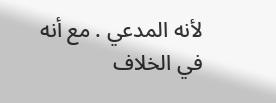لأنه المدعي . مع أنه في الخلاف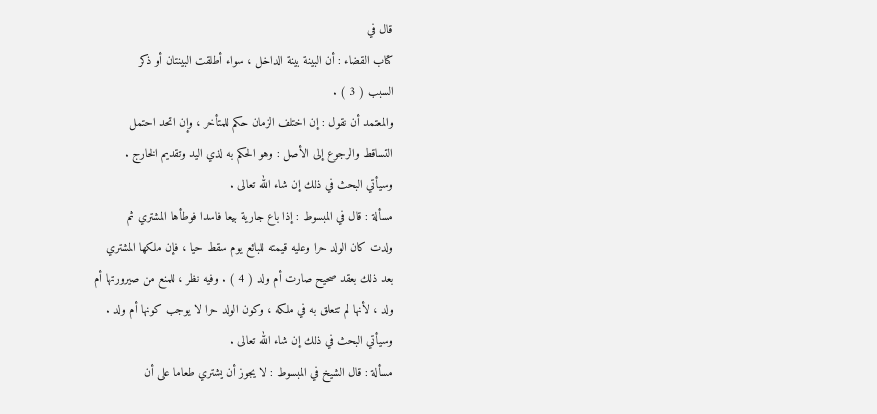قال في
كتاب القضاء : أن البينة بينة الداخل ، سواء أطلقت البينتان أو ذكر
السبب ( 3 ) .
والمعتمد أن نقول : إن اختلف الزمان حكم للمتأخر ، وإن اتحد احتمل
التساقط والرجوع إلى الأصل : وهو الحكم به لذي اليد وتقديم الخارج .
وسيأتي البحث في ذلك إن شاء الله تعالى .
مسألة : قال في المبسوط : إذا باع جارية بيعا فاسدا فوطأها المشتري ثم
ولدت كان الولد حرا وعليه قيمته للبائع يوم سقط حيا ، فإن ملكها المشتري
بعد ذلك بعقد صحيح صارت أم ولد ( 4 ) . وفيه نظر ، للمنع من صيرورتها أم
ولد ، لأنها لم تتعلق به في ملكه ، وكون الولد حرا لا يوجب كونها أم ولد .
وسيأتي البحث في ذلك إن شاء الله تعالى .
مسألة : قال الشيخ في المبسوط : لا يجوز أن يشتري طعاما على أن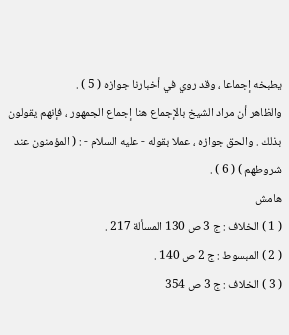يطبخه إجماعا ، وقد روي في أخبارنا جوازه ( 5 ) .
والظاهر أن مراد الشيخ بالإجماع هنا إجماع الجمهور ، فإنهم يقولون
بذلك . والحق جوازه ، عملا بقوله - عليه السلام - : ( المؤمنون عند
شروطهم ) ( 6 ) .
هامش
( 1 ) الخلاف : ج 3 ص 130 المسألة 217 .
( 2 ) المبسوط : ج 2 ص 140 .
( 3 ) الخلاف : ج 3 ص 354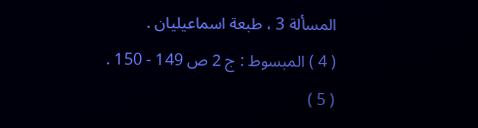المسألة 3 ، طبعة اسماعيليان .
( 4 ) المبسوط : ج 2 ص 149 - 150 .
( 5 )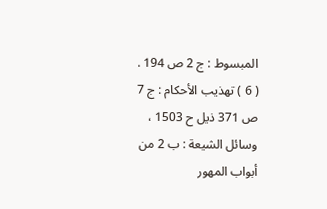المبسوط : ج 2 ص 194 .
( 6 ) تهذيب الأحكام : ج 7 ص 371 ذيل ح 1503 ، وسائل الشيعة : ب 2 من أبواب المهور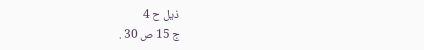ذيل ح 4
ج 15 ص 30 .